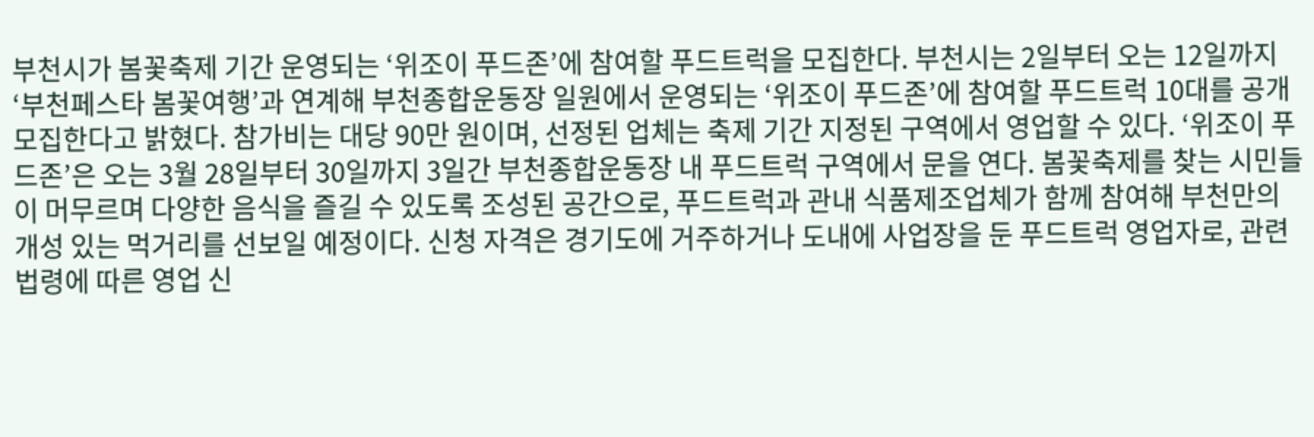부천시가 봄꽃축제 기간 운영되는 ‘위조이 푸드존’에 참여할 푸드트럭을 모집한다. 부천시는 2일부터 오는 12일까지 ‘부천페스타 봄꽃여행’과 연계해 부천종합운동장 일원에서 운영되는 ‘위조이 푸드존’에 참여할 푸드트럭 10대를 공개 모집한다고 밝혔다. 참가비는 대당 90만 원이며, 선정된 업체는 축제 기간 지정된 구역에서 영업할 수 있다. ‘위조이 푸드존’은 오는 3월 28일부터 30일까지 3일간 부천종합운동장 내 푸드트럭 구역에서 문을 연다. 봄꽃축제를 찾는 시민들이 머무르며 다양한 음식을 즐길 수 있도록 조성된 공간으로, 푸드트럭과 관내 식품제조업체가 함께 참여해 부천만의 개성 있는 먹거리를 선보일 예정이다. 신청 자격은 경기도에 거주하거나 도내에 사업장을 둔 푸드트럭 영업자로, 관련 법령에 따른 영업 신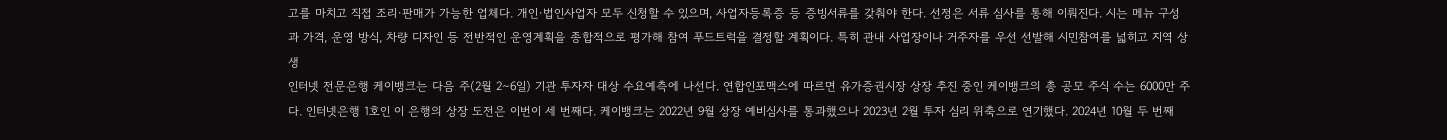고를 마치고 직접 조리·판매가 가능한 업체다. 개인·법인사업자 모두 신청할 수 있으며, 사업자등록증 등 증빙서류를 갖춰야 한다. 선정은 서류 심사를 통해 이뤄진다. 시는 메뉴 구성과 가격, 운영 방식, 차량 디자인 등 전반적인 운영계획을 종합적으로 평가해 참여 푸드트럭을 결정할 계획이다. 특히 관내 사업장이나 거주자를 우선 선발해 시민참여를 넓히고 지역 상생
인터넷 전문은행 케이뱅크는 다음 주(2월 2∼6일) 기관 투자자 대상 수요예측에 나선다. 연합인포맥스에 따르면 유가증권시장 상장 추진 중인 케이뱅크의 총 공모 주식 수는 6000만 주다. 인터넷은행 1호인 이 은행의 상장 도전은 이번이 세 번째다. 케이뱅크는 2022년 9월 상장 예비심사를 통과했으나 2023년 2월 투자 심리 위축으로 연기했다. 2024년 10월 두 번째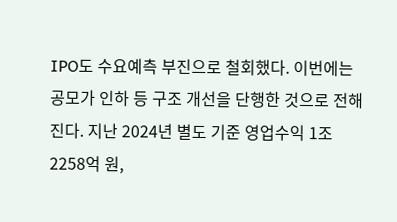IPO도 수요예측 부진으로 철회했다. 이번에는 공모가 인하 등 구조 개선을 단행한 것으로 전해진다. 지난 2024년 별도 기준 영업수익 1조 2258억 원,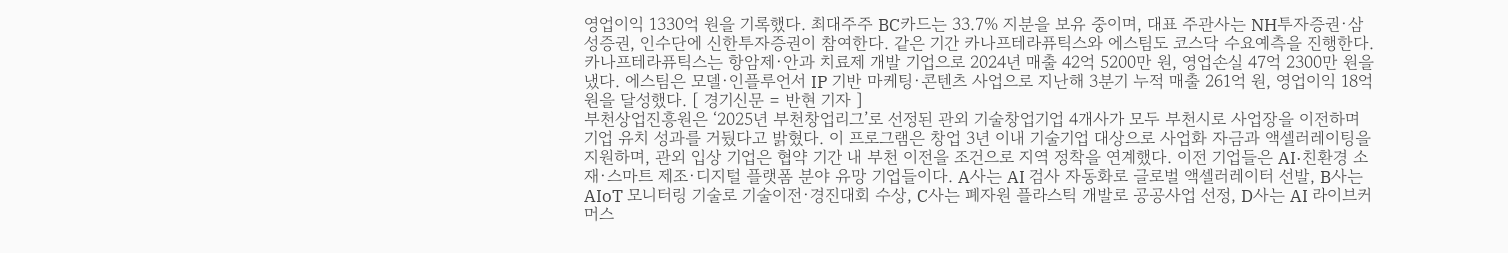영업이익 1330억 원을 기록했다. 최대주주 BC카드는 33.7% 지분을 보유 중이며, 대표 주관사는 NH투자증권·삼성증권, 인수단에 신한투자증권이 참여한다. 같은 기간 카나프테라퓨틱스와 에스팀도 코스닥 수요예측을 진행한다. 카나프테라퓨틱스는 항암제·안과 치료제 개발 기업으로 2024년 매출 42억 5200만 원, 영업손실 47억 2300만 원을 냈다. 에스팀은 모델·인플루언서 IP 기반 마케팅·콘텐츠 사업으로 지난해 3분기 누적 매출 261억 원, 영업이익 18억 원을 달성했다. [ 경기신문 = 반현 기자 ]
부천상업진흥원은 ‘2025년 부천창업리그’로 선정된 관외 기술창업기업 4개사가 모두 부천시로 사업장을 이전하며 기업 유치 성과를 거뒀다고 밝혔다. 이 프로그램은 창업 3년 이내 기술기업 대상으로 사업화 자금과 액셀러레이팅을 지원하며, 관외 입상 기업은 협약 기간 내 부천 이전을 조건으로 지역 정착을 연계했다. 이전 기업들은 AI·친환경 소재·스마트 제조·디지털 플랫폼 분야 유망 기업들이다. A사는 AI 검사 자동화로 글로벌 액셀러레이터 선발, B사는 AIoT 모니터링 기술로 기술이전·경진대회 수상, C사는 폐자원 플라스틱 개발로 공공사업 선정, D사는 AI 라이브커머스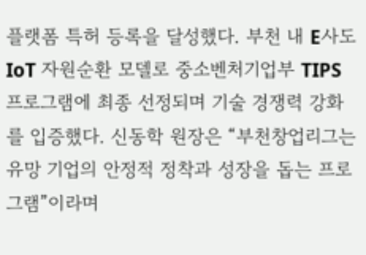플랫폼 특허 등록을 달성했다. 부천 내 E사도 IoT 자원순환 모델로 중소벤처기업부 TIPS 프로그램에 최종 선정되며 기술 경쟁력 강화를 입증했다. 신동학 원장은 “부천창업리그는 유망 기업의 안정적 정착과 성장을 돕는 프로그램”이라며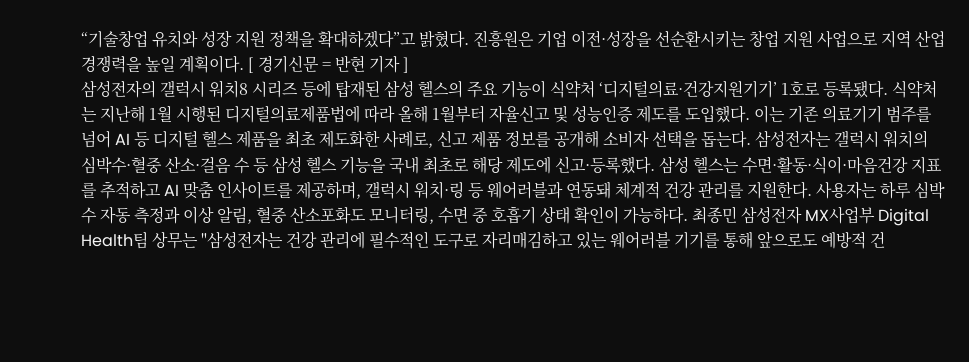“기술창업 유치와 성장 지원 정책을 확대하겠다”고 밝혔다. 진흥원은 기업 이전·성장을 선순환시키는 창업 지원 사업으로 지역 산업 경쟁력을 높일 계획이다. [ 경기신문 = 반현 기자 ]
삼성전자의 갤럭시 워치8 시리즈 등에 탑재된 삼성 헬스의 주요 기능이 식약처 ‘디지털의료·건강지원기기’ 1호로 등록됐다. 식약처는 지난해 1월 시행된 디지털의료제품법에 따라 올해 1월부터 자율신고 및 성능인증 제도를 도입했다. 이는 기존 의료기기 범주를 넘어 AI 등 디지털 헬스 제품을 최초 제도화한 사례로, 신고 제품 정보를 공개해 소비자 선택을 돕는다. 삼성전자는 갤럭시 워치의 심박수·혈중 산소·걸음 수 등 삼성 헬스 기능을 국내 최초로 해당 제도에 신고·등록했다. 삼성 헬스는 수면·활동·식이·마음건강 지표를 추적하고 AI 맞춤 인사이트를 제공하며, 갤럭시 워치·링 등 웨어러블과 연동돼 체계적 건강 관리를 지원한다. 사용자는 하루 심박수 자동 측정과 이상 알림, 혈중 산소포화도 모니터링, 수면 중 호흡기 상태 확인이 가능하다. 최종민 삼성전자 MX사업부 Digital Health팀 상무는 "삼성전자는 건강 관리에 필수적인 도구로 자리매김하고 있는 웨어러블 기기를 통해 앞으로도 예방적 건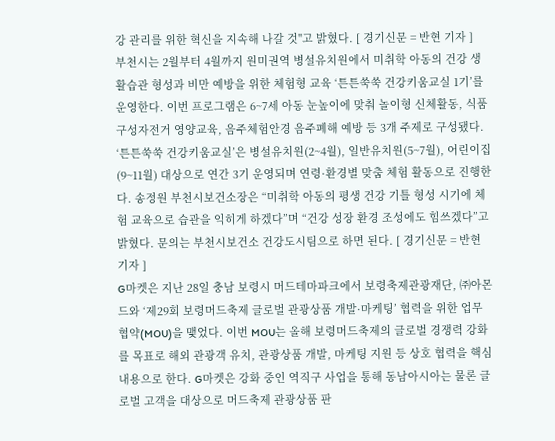강 관리를 위한 혁신을 지속해 나갈 것"고 밝혔다. [ 경기신문 = 반현 기자 ]
부천시는 2월부터 4월까지 원미권역 병설유치원에서 미취학 아동의 건강 생활습관 형성과 비만 예방을 위한 체험형 교육 ‘튼튼쑥쑥 건강키움교실 1기’를 운영한다. 이번 프로그램은 6~7세 아동 눈높이에 맞춰 놀이형 신체활동, 식품구성자전거 영양교육, 음주체험안경 음주폐해 예방 등 3개 주제로 구성됐다. ‘튼튼쑥쑥 건강키움교실’은 병설유치원(2~4월), 일반유치원(5~7월), 어린이집(9~11월) 대상으로 연간 3기 운영되며 연령·환경별 맞춤 체험 활동으로 진행한다. 송정원 부천시보건소장은 “미취학 아동의 평생 건강 기틀 형성 시기에 체험 교육으로 습관을 익히게 하겠다”며 “건강 성장 환경 조성에도 힘쓰겠다”고 밝혔다. 문의는 부천시보건소 건강도시팀으로 하면 된다. [ 경기신문 = 반현 기자 ]
G마켓은 지난 28일 충남 보령시 머드테마파크에서 보령축제관광재단, ㈜아몬드와 ‘제29회 보령머드축제 글로벌 관광상품 개발·마케팅’ 협력을 위한 업무협약(MOU)을 맺었다. 이번 MOU는 올해 보령머드축제의 글로벌 경쟁력 강화를 목표로 해외 관광객 유치, 관광상품 개발, 마케팅 지원 등 상호 협력을 핵심 내용으로 한다. G마켓은 강화 중인 역직구 사업을 통해 동남아시아는 물론 글로벌 고객을 대상으로 머드축제 관광상품 판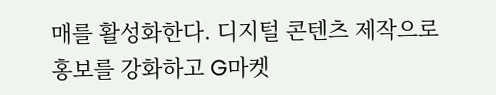매를 활성화한다. 디지털 콘텐츠 제작으로 홍보를 강화하고 G마켓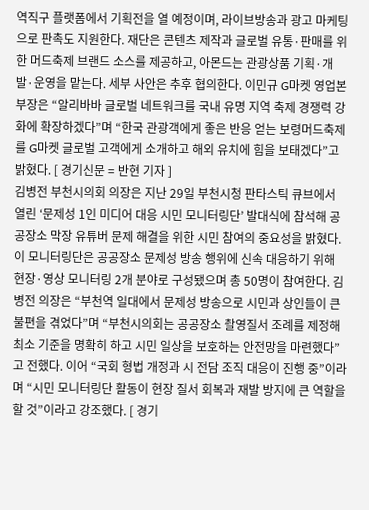역직구 플랫폼에서 기획전을 열 예정이며, 라이브방송과 광고 마케팅으로 판촉도 지원한다. 재단은 콘텐츠 제작과 글로벌 유통·판매를 위한 머드축제 브랜드 소스를 제공하고, 아몬드는 관광상품 기획·개발·운영을 맡는다. 세부 사안은 추후 협의한다. 이민규 G마켓 영업본부장은 “알리바바 글로벌 네트워크를 국내 유명 지역 축제 경쟁력 강화에 확장하겠다”며 “한국 관광객에게 좋은 반응 얻는 보령머드축제를 G마켓 글로벌 고객에게 소개하고 해외 유치에 힘을 보태겠다”고 밝혔다. [ 경기신문 = 반현 기자 ]
김병전 부천시의회 의장은 지난 29일 부천시청 판타스틱 큐브에서 열린 ‘문제성 1인 미디어 대응 시민 모니터링단’ 발대식에 참석해 공공장소 막장 유튜버 문제 해결을 위한 시민 참여의 중요성을 밝혔다. 이 모니터링단은 공공장소 문제성 방송 행위에 신속 대응하기 위해 현장·영상 모니터링 2개 분야로 구성됐으며 총 50명이 참여한다. 김병전 의장은 “부천역 일대에서 문제성 방송으로 시민과 상인들이 큰 불편을 겪었다”며 “부천시의회는 공공장소 촬영질서 조례를 제정해 최소 기준을 명확히 하고 시민 일상을 보호하는 안전망을 마련했다”고 전했다. 이어 “국회 형법 개정과 시 전담 조직 대응이 진행 중”이라며 “시민 모니터링단 활동이 현장 질서 회복과 재발 방지에 큰 역할을 할 것”이라고 강조했다. [ 경기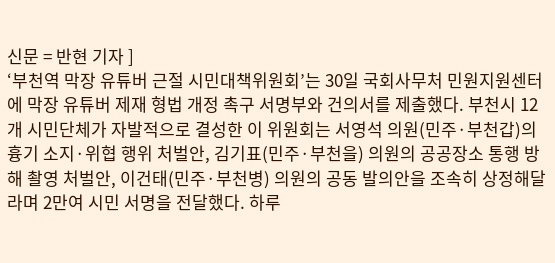신문 = 반현 기자 ]
‘부천역 막장 유튜버 근절 시민대책위원회’는 30일 국회사무처 민원지원센터에 막장 유튜버 제재 형법 개정 촉구 서명부와 건의서를 제출했다. 부천시 12개 시민단체가 자발적으로 결성한 이 위원회는 서영석 의원(민주·부천갑)의 흉기 소지·위협 행위 처벌안, 김기표(민주·부천을) 의원의 공공장소 통행 방해 촬영 처벌안, 이건태(민주·부천병) 의원의 공동 발의안을 조속히 상정해달라며 2만여 시민 서명을 전달했다. 하루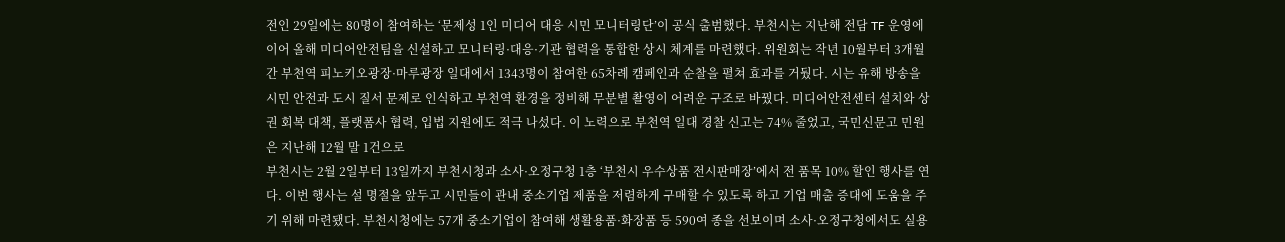전인 29일에는 80명이 참여하는 ‘문제성 1인 미디어 대응 시민 모니터링단’이 공식 출범했다. 부천시는 지난해 전담 TF 운영에 이어 올해 미디어안전팀을 신설하고 모니터링·대응·기관 협력을 통합한 상시 체계를 마련했다. 위원회는 작년 10월부터 3개월간 부천역 피노키오광장·마루광장 일대에서 1343명이 참여한 65차례 캠페인과 순찰을 펼쳐 효과를 거뒀다. 시는 유해 방송을 시민 안전과 도시 질서 문제로 인식하고 부천역 환경을 정비해 무분별 촬영이 어려운 구조로 바꿨다. 미디어안전센터 설치와 상권 회복 대책, 플랫폼사 협력, 입법 지원에도 적극 나섰다. 이 노력으로 부천역 일대 경찰 신고는 74% 줄었고, 국민신문고 민원은 지난해 12월 말 1건으로
부천시는 2월 2일부터 13일까지 부천시청과 소사·오정구청 1층 ‘부천시 우수상품 전시판매장’에서 전 품목 10% 할인 행사를 연다. 이번 행사는 설 명절을 앞두고 시민들이 관내 중소기업 제품을 저렴하게 구매할 수 있도록 하고 기업 매출 증대에 도움을 주기 위해 마련됐다. 부천시청에는 57개 중소기업이 참여해 생활용품·화장품 등 590여 종을 선보이며 소사·오정구청에서도 실용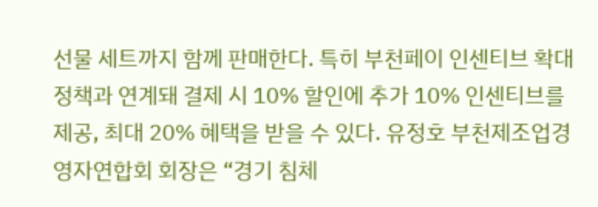선물 세트까지 함께 판매한다. 특히 부천페이 인센티브 확대 정책과 연계돼 결제 시 10% 할인에 추가 10% 인센티브를 제공, 최대 20% 혜택을 받을 수 있다. 유정호 부천제조업경영자연합회 회장은 “경기 침체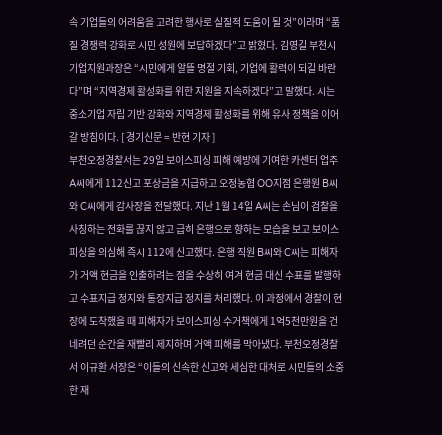속 기업들의 어려움을 고려한 행사로 실질적 도움이 될 것”이라며 “품질 경쟁력 강화로 시민 성원에 보답하겠다”고 밝혔다. 김영길 부천시 기업지원과장은 “시민에게 알뜰 명절 기회, 기업에 활력이 되길 바란다”며 “지역경제 활성화를 위한 지원을 지속하겠다”고 말했다. 시는 중소기업 자립 기반 강화와 지역경제 활성화를 위해 유사 정책을 이어갈 방침이다. [ 경기신문 = 반현 기자 ]
부천오정경찰서는 29일 보이스피싱 피해 예방에 기여한 카센터 업주 A씨에게 112신고 포상금을 지급하고 오정농협 OO지점 은행원 B씨와 C씨에게 감사장을 전달했다. 지난 1월 14일 A씨는 손님이 검찰을 사칭하는 전화를 끊지 않고 급히 은행으로 향하는 모습을 보고 보이스피싱을 의심해 즉시 112에 신고했다. 은행 직원 B씨와 C씨는 피해자가 거액 현금을 인출하려는 점을 수상히 여겨 현금 대신 수표를 발행하고 수표지급 정지와 통장지급 정지를 처리했다. 이 과정에서 경찰이 현장에 도착했을 때 피해자가 보이스피싱 수거책에게 1억5천만원을 건네려던 순간을 재빨리 제지하며 거액 피해를 막아냈다. 부천오정경찰서 이규환 서장은 “이들의 신속한 신고와 세심한 대처로 시민들의 소중한 재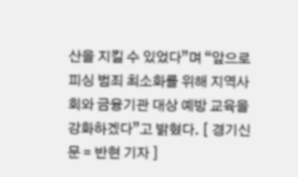산을 지킬 수 있었다”며 “앞으로 피싱 범죄 최소화를 위해 지역사회와 금융기관 대상 예방 교육을 강화하겠다”고 밝혔다. [ 경기신문 = 반현 기자 ]